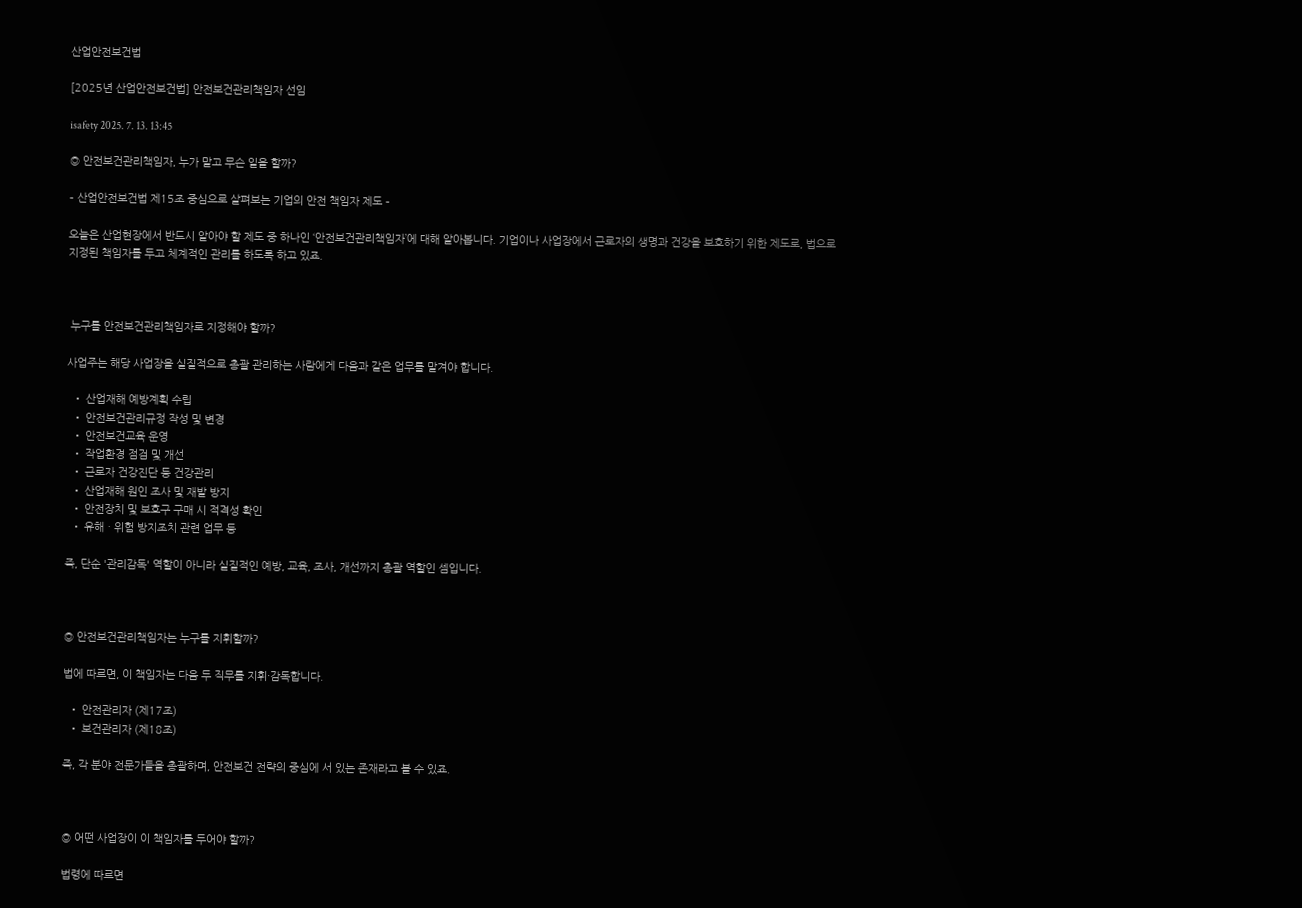산업안전보건법

[2025년 산업안전보건법] 안전보건관리책임자 선임

isafety 2025. 7. 13. 13:45

◎ 안전보건관리책임자, 누가 맡고 무슨 일을 할까?

– 산업안전보건법 제15조 중심으로 살펴보는 기업의 안전 책임자 제도 –

오늘은 산업현장에서 반드시 알아야 할 제도 중 하나인 ‘안전보건관리책임자’에 대해 알아봅니다. 기업이나 사업장에서 근로자의 생명과 건강을 보호하기 위한 제도로, 법으로 지정된 책임자를 두고 체계적인 관리를 하도록 하고 있죠.



 누구를 안전보건관리책임자로 지정해야 할까?

사업주는 해당 사업장을 실질적으로 총괄 관리하는 사람에게 다음과 같은 업무를 맡겨야 합니다.

  • 산업재해 예방계획 수립
  • 안전보건관리규정 작성 및 변경
  • 안전보건교육 운영
  • 작업환경 점검 및 개선
  • 근로자 건강진단 등 건강관리
  • 산업재해 원인 조사 및 재발 방지
  • 안전장치 및 보호구 구매 시 적격성 확인
  • 유해ㆍ위험 방지조치 관련 업무 등

즉, 단순 '관리감독' 역할이 아니라 실질적인 예방, 교육, 조사, 개선까지 총괄 역할인 셈입니다.



◎ 안전보건관리책임자는 누구를 지휘할까?

법에 따르면, 이 책임자는 다음 두 직무를 지휘·감독합니다.

  • 안전관리자 (제17조)
  • 보건관리자 (제18조)

즉, 각 분야 전문가들을 총괄하며, 안전보건 전략의 중심에 서 있는 존재라고 볼 수 있죠.



◎ 어떤 사업장이 이 책임자를 두어야 할까?

법령에 따르면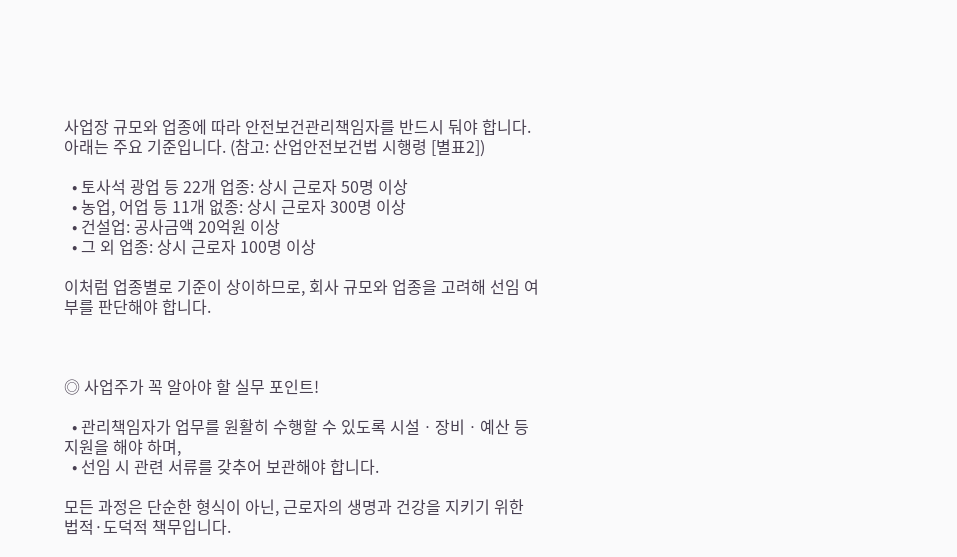사업장 규모와 업종에 따라 안전보건관리책임자를 반드시 둬야 합니다. 아래는 주요 기준입니다. (참고: 산업안전보건법 시행령 [별표2])

  • 토사석 광업 등 22개 업종: 상시 근로자 50명 이상
  • 농업, 어업 등 11개 없종: 상시 근로자 300명 이상
  • 건설업: 공사금액 20억원 이상
  • 그 외 업종: 상시 근로자 100명 이상

이처럼 업종별로 기준이 상이하므로, 회사 규모와 업종을 고려해 선임 여부를 판단해야 합니다.



◎ 사업주가 꼭 알아야 할 실무 포인트!

  • 관리책임자가 업무를 원활히 수행할 수 있도록 시설ㆍ장비ㆍ예산 등 지원을 해야 하며,
  • 선임 시 관련 서류를 갖추어 보관해야 합니다.

모든 과정은 단순한 형식이 아닌, 근로자의 생명과 건강을 지키기 위한 법적·도덕적 책무입니다.